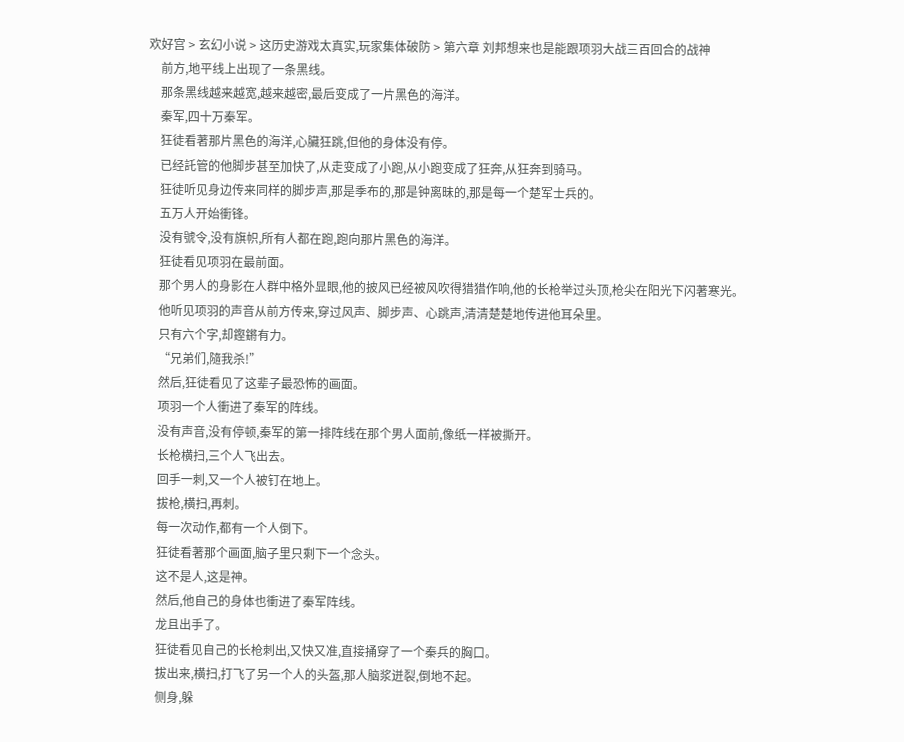欢好宫 > 玄幻小说 > 这历史游戏太真实,玩家集体破防 > 第六章 刘邦想来也是能跟项羽大战三百回合的战神
    前方,地平线上出现了一条黑线。
    那条黑线越来越宽,越来越密,最后变成了一片黑色的海洋。
    秦军,四十万秦军。
    狂徒看著那片黑色的海洋,心臟狂跳,但他的身体没有停。
    已经託管的他脚步甚至加快了,从走变成了小跑,从小跑变成了狂奔,从狂奔到骑马。
    狂徒听见身边传来同样的脚步声,那是季布的,那是钟离昧的,那是每一个楚军士兵的。
    五万人开始衝锋。
    没有號令,没有旗帜,所有人都在跑,跑向那片黑色的海洋。
    狂徒看见项羽在最前面。
    那个男人的身影在人群中格外显眼,他的披风已经被风吹得猎猎作响,他的长枪举过头顶,枪尖在阳光下闪著寒光。
    他听见项羽的声音从前方传来,穿过风声、脚步声、心跳声,清清楚楚地传进他耳朵里。
    只有六个字,却鏗鏘有力。
    “兄弟们,隨我杀!”
    然后,狂徒看见了这辈子最恐怖的画面。
    项羽一个人衝进了秦军的阵线。
    没有声音,没有停顿,秦军的第一排阵线在那个男人面前,像纸一样被撕开。
    长枪横扫,三个人飞出去。
    回手一刺,又一个人被钉在地上。
    拔枪,横扫,再刺。
    每一次动作,都有一个人倒下。
    狂徒看著那个画面,脑子里只剩下一个念头。
    这不是人,这是神。
    然后,他自己的身体也衝进了秦军阵线。
    龙且出手了。
    狂徒看见自己的长枪刺出,又快又准,直接捅穿了一个秦兵的胸口。
    拔出来,横扫,打飞了另一个人的头盔,那人脑浆迸裂,倒地不起。
    侧身,躲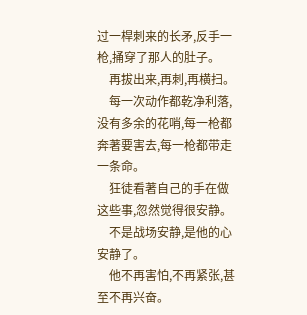过一桿刺来的长矛,反手一枪,捅穿了那人的肚子。
    再拔出来,再刺,再横扫。
    每一次动作都乾净利落,没有多余的花哨,每一枪都奔著要害去,每一枪都带走一条命。
    狂徒看著自己的手在做这些事,忽然觉得很安静。
    不是战场安静,是他的心安静了。
    他不再害怕,不再紧张,甚至不再兴奋。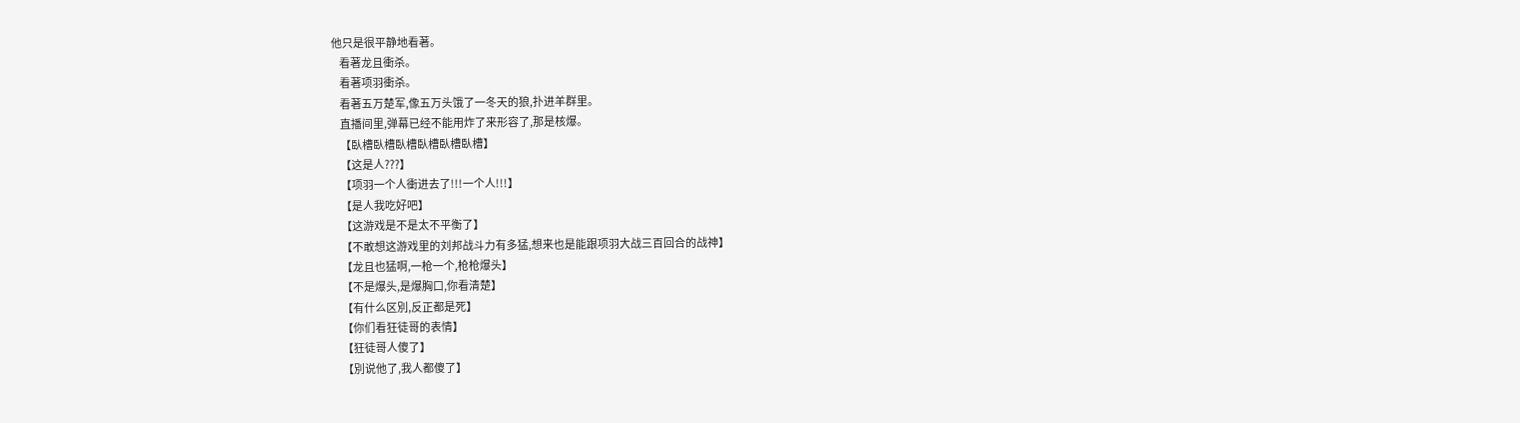他只是很平静地看著。
    看著龙且衝杀。
    看著项羽衝杀。
    看著五万楚军,像五万头饿了一冬天的狼,扑进羊群里。
    直播间里,弹幕已经不能用炸了来形容了,那是核爆。
    【臥槽臥槽臥槽臥槽臥槽臥槽】
    【这是人???】
    【项羽一个人衝进去了!!!一个人!!!】
    【是人我吃好吧】
    【这游戏是不是太不平衡了】
    【不敢想这游戏里的刘邦战斗力有多猛,想来也是能跟项羽大战三百回合的战神】
    【龙且也猛啊,一枪一个,枪枪爆头】
    【不是爆头,是爆胸口,你看清楚】
    【有什么区別,反正都是死】
    【你们看狂徒哥的表情】
    【狂徒哥人傻了】
    【別说他了,我人都傻了】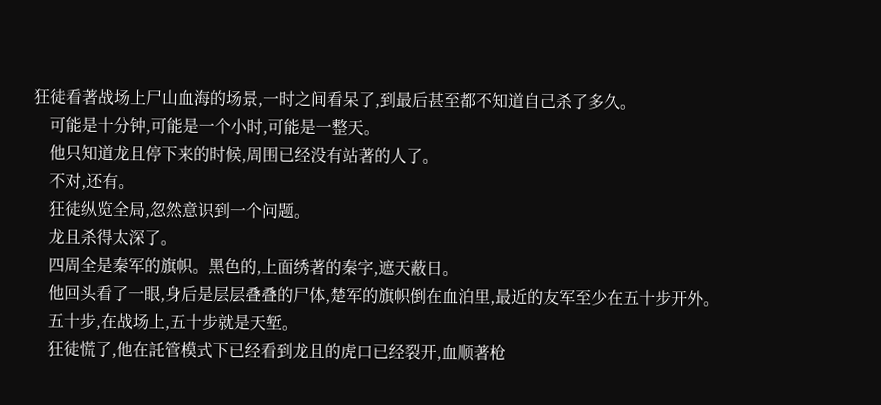狂徒看著战场上尸山血海的场景,一时之间看呆了,到最后甚至都不知道自己杀了多久。
    可能是十分钟,可能是一个小时,可能是一整天。
    他只知道龙且停下来的时候,周围已经没有站著的人了。
    不对,还有。
    狂徒纵览全局,忽然意识到一个问题。
    龙且杀得太深了。
    四周全是秦军的旗帜。黑色的,上面绣著的秦字,遮天蔽日。
    他回头看了一眼,身后是层层叠叠的尸体,楚军的旗帜倒在血泊里,最近的友军至少在五十步开外。
    五十步,在战场上,五十步就是天堑。
    狂徒慌了,他在託管模式下已经看到龙且的虎口已经裂开,血顺著枪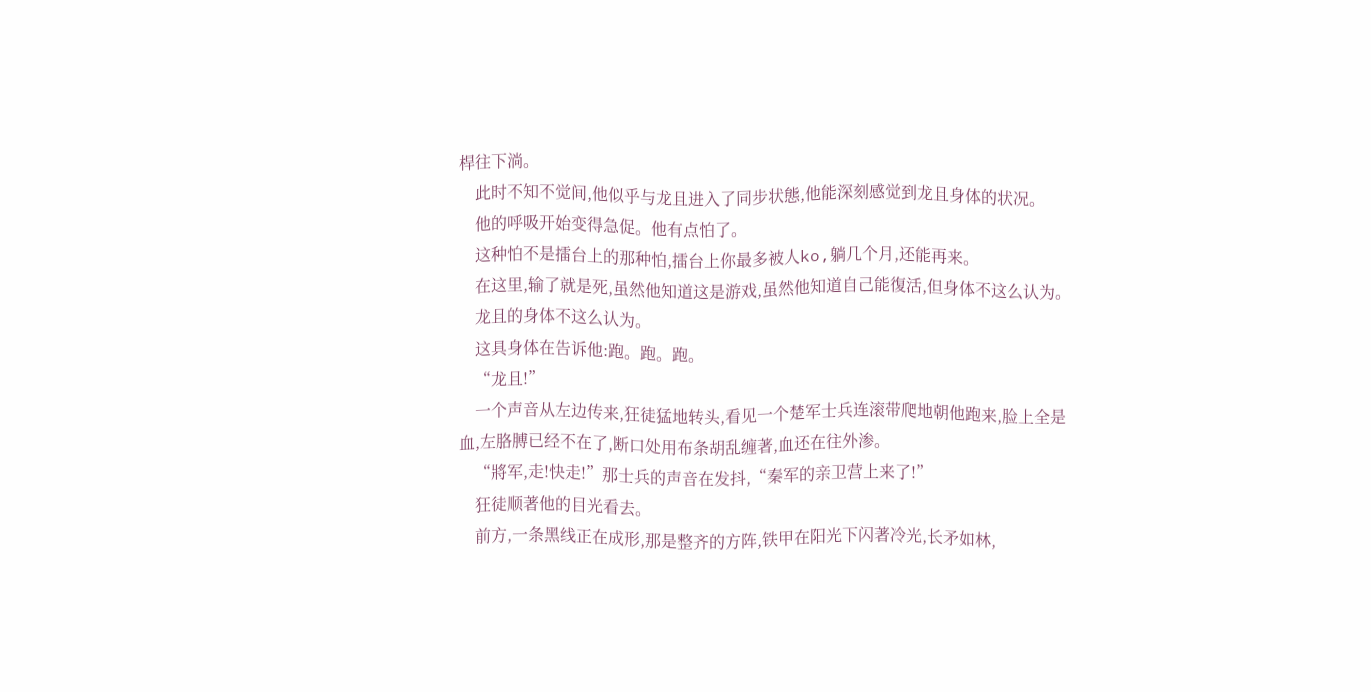桿往下淌。
    此时不知不觉间,他似乎与龙且进入了同步状態,他能深刻感觉到龙且身体的状况。
    他的呼吸开始变得急促。他有点怕了。
    这种怕不是擂台上的那种怕,擂台上你最多被人ko,躺几个月,还能再来。
    在这里,输了就是死,虽然他知道这是游戏,虽然他知道自己能復活,但身体不这么认为。
    龙且的身体不这么认为。
    这具身体在告诉他:跑。跑。跑。
    “龙且!”
    一个声音从左边传来,狂徒猛地转头,看见一个楚军士兵连滚带爬地朝他跑来,脸上全是血,左胳膊已经不在了,断口处用布条胡乱缠著,血还在往外渗。
    “將军,走!快走!”那士兵的声音在发抖,“秦军的亲卫营上来了!”
    狂徒顺著他的目光看去。
    前方,一条黑线正在成形,那是整齐的方阵,铁甲在阳光下闪著冷光,长矛如林,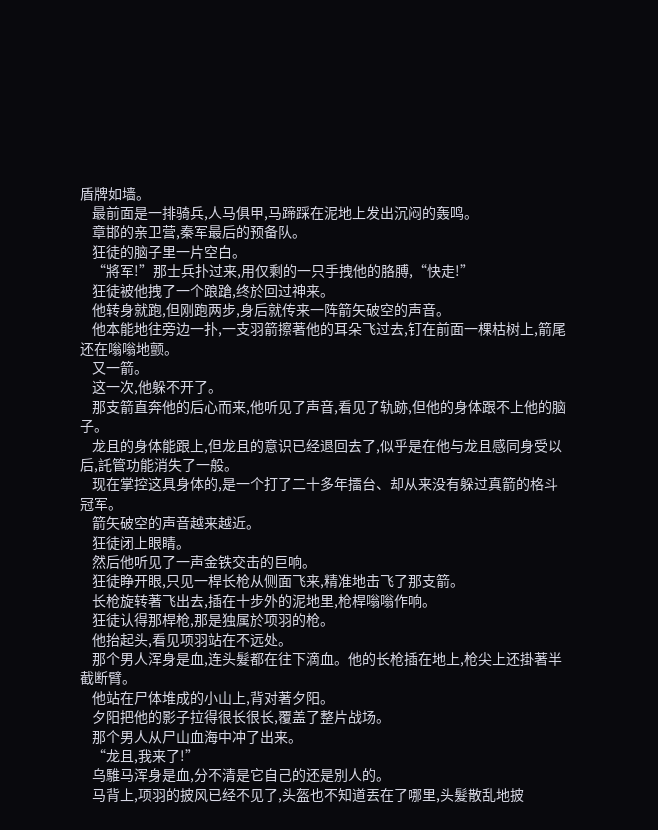盾牌如墙。
    最前面是一排骑兵,人马俱甲,马蹄踩在泥地上发出沉闷的轰鸣。
    章邯的亲卫营,秦军最后的预备队。
    狂徒的脑子里一片空白。
    “將军!”那士兵扑过来,用仅剩的一只手拽他的胳膊,“快走!”
    狂徒被他拽了一个踉蹌,终於回过神来。
    他转身就跑,但刚跑两步,身后就传来一阵箭矢破空的声音。
    他本能地往旁边一扑,一支羽箭擦著他的耳朵飞过去,钉在前面一棵枯树上,箭尾还在嗡嗡地颤。
    又一箭。
    这一次,他躲不开了。
    那支箭直奔他的后心而来,他听见了声音,看见了轨跡,但他的身体跟不上他的脑子。
    龙且的身体能跟上,但龙且的意识已经退回去了,似乎是在他与龙且感同身受以后,託管功能消失了一般。
    现在掌控这具身体的,是一个打了二十多年擂台、却从来没有躲过真箭的格斗冠军。
    箭矢破空的声音越来越近。
    狂徒闭上眼睛。
    然后他听见了一声金铁交击的巨响。
    狂徒睁开眼,只见一桿长枪从侧面飞来,精准地击飞了那支箭。
    长枪旋转著飞出去,插在十步外的泥地里,枪桿嗡嗡作响。
    狂徒认得那桿枪,那是独属於项羽的枪。
    他抬起头,看见项羽站在不远处。
    那个男人浑身是血,连头髮都在往下滴血。他的长枪插在地上,枪尖上还掛著半截断臂。
    他站在尸体堆成的小山上,背对著夕阳。
    夕阳把他的影子拉得很长很长,覆盖了整片战场。
    那个男人从尸山血海中冲了出来。
    “龙且,我来了!”
    乌騅马浑身是血,分不清是它自己的还是別人的。
    马背上,项羽的披风已经不见了,头盔也不知道丟在了哪里,头髮散乱地披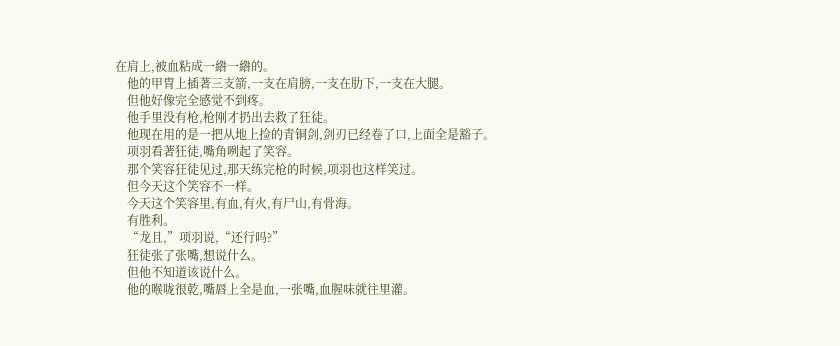在肩上,被血粘成一綹一綹的。
    他的甲冑上插著三支箭,一支在肩膀,一支在肋下,一支在大腿。
    但他好像完全感觉不到疼。
    他手里没有枪,枪刚才扔出去救了狂徒。
    他现在用的是一把从地上捡的青铜剑,剑刃已经卷了口,上面全是豁子。
    项羽看著狂徒,嘴角咧起了笑容。
    那个笑容狂徒见过,那天练完枪的时候,项羽也这样笑过。
    但今天这个笑容不一样。
    今天这个笑容里,有血,有火,有尸山,有骨海。
    有胜利。
    “龙且,”项羽说,“还行吗?”
    狂徒张了张嘴,想说什么。
    但他不知道该说什么。
    他的喉咙很乾,嘴唇上全是血,一张嘴,血腥味就往里灌。